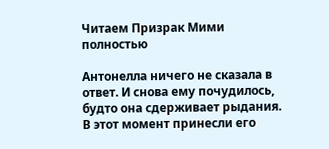Читаем Призрак Мими полностью

Антонелла ничего не сказала в ответ. И снова ему почудилось, будто она сдерживает рыдания. В этот момент принесли его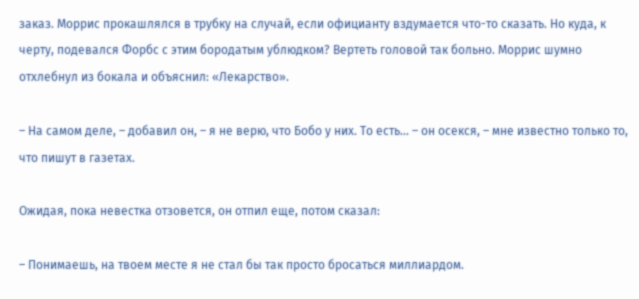заказ. Моррис прокашлялся в трубку на случай, если официанту вздумается что-то сказать. Но куда, к черту, подевался Форбс с этим бородатым ублюдком? Вертеть головой так больно. Моррис шумно отхлебнул из бокала и объяснил: «Лекарство».

– На самом деле, – добавил он, – я не верю, что Бобо у них. То есть… – он осекся, – мне известно только то, что пишут в газетах.

Ожидая, пока невестка отзовется, он отпил еще, потом сказал:

– Понимаешь, на твоем месте я не стал бы так просто бросаться миллиардом.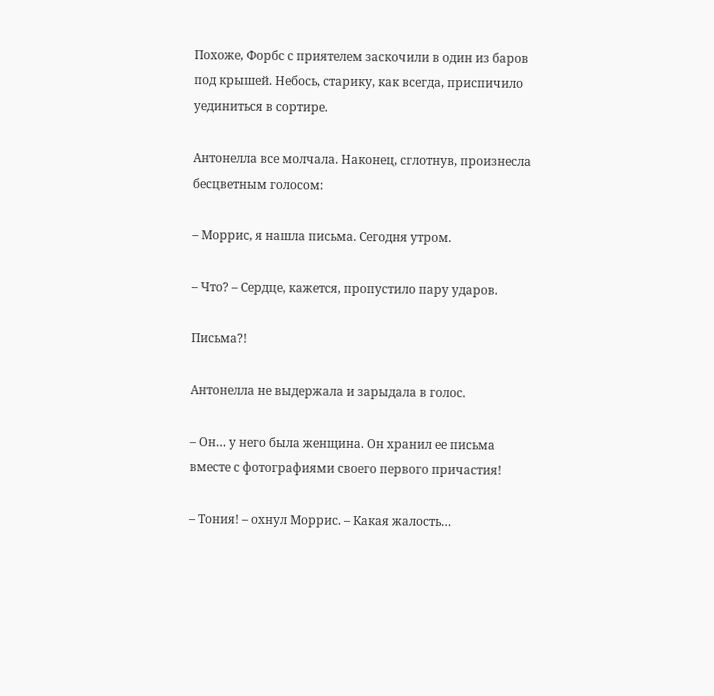Похоже, Форбс с приятелем заскочили в один из баров под крышей. Небось, старику, как всегда, приспичило уединиться в сортире.

Антонелла все молчала. Наконец, сглотнув, произнесла бесцветным голосом:

– Моррис, я нашла письма. Сегодня утром.

– Что? – Сердце, кажется, пропустило пару ударов.

Письма?!

Антонелла не выдержала и зарыдала в голос.

– Он… у него была женщина. Он хранил ее письма вместе с фотографиями своего первого причастия!

– Тония! – охнул Моррис. – Какая жалость…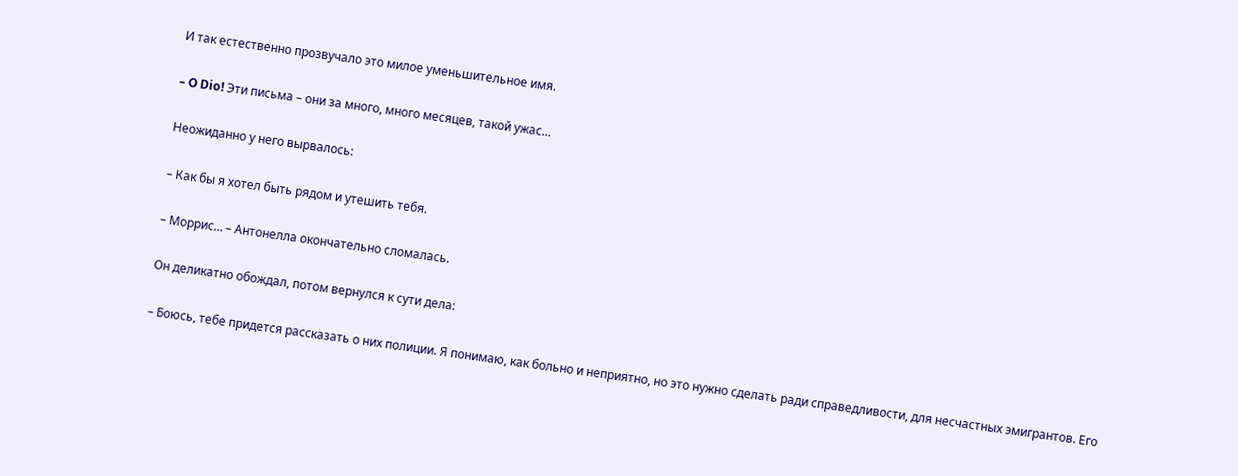И так естественно прозвучало это милое уменьшительное имя.

– O Dio! Эти письма – они за много, много месяцев, такой ужас…

Неожиданно у него вырвалось:

– Как бы я хотел быть рядом и утешить тебя.

– Моррис… – Антонелла окончательно сломалась.

Он деликатно обождал, потом вернулся к сути дела:

– Боюсь, тебе придется рассказать о них полиции. Я понимаю, как больно и неприятно, но это нужно сделать ради справедливости, для несчастных эмигрантов. Его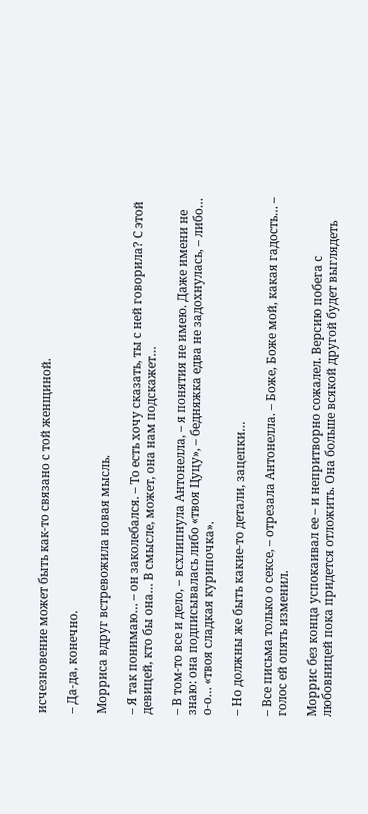исчезновение может быть как-то связано с той женщиной.

– Да-да, конечно.

Морриса вдруг встревожила новая мысль.

– Я так понимаю… – он заколебался. – То есть хочу сказать, ты с ней говорила? С этой девицей, кто бы она… В смысле, может, она нам подскажет…

– В том-то все и дело, – всхлипнула Антонелла, – я понятия не имею. Даже имени не знаю: она подписывалась либо «твоя Цуцу», – бедняжка едва не задохнулась, – либо… о-о… «твоя сладкая курипочка».

– Но должны же быть какие-то детали, зацепки…

– Все письма только о сексе, – отрезала Антонелла. – Боже, Боже мой, какая гадость… – голос ей опять изменил.

Моррис без конца успокаивал ее – и непритворно сожалел. Версию побега с любовницей пока придется отложить. Она больше всякой другой будет выглядеть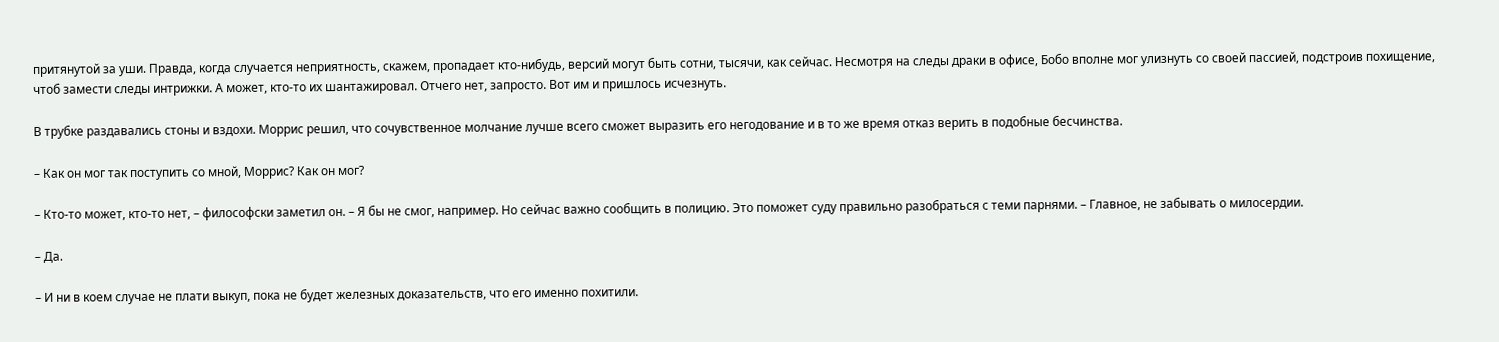притянутой за уши. Правда, когда случается неприятность, скажем, пропадает кто-нибудь, версий могут быть сотни, тысячи, как сейчас. Несмотря на следы драки в офисе, Бобо вполне мог улизнуть со своей пассией, подстроив похищение, чтоб замести следы интрижки. А может, кто-то их шантажировал. Отчего нет, запросто. Вот им и пришлось исчезнуть.

В трубке раздавались стоны и вздохи. Моррис решил, что сочувственное молчание лучше всего сможет выразить его негодование и в то же время отказ верить в подобные бесчинства.

– Как он мог так поступить со мной, Моррис? Как он мог?

– Кто-то может, кто-то нет, – философски заметил он. – Я бы не смог, например. Но сейчас важно сообщить в полицию. Это поможет суду правильно разобраться с теми парнями. – Главное, не забывать о милосердии.

– Да.

– И ни в коем случае не плати выкуп, пока не будет железных доказательств, что его именно похитили.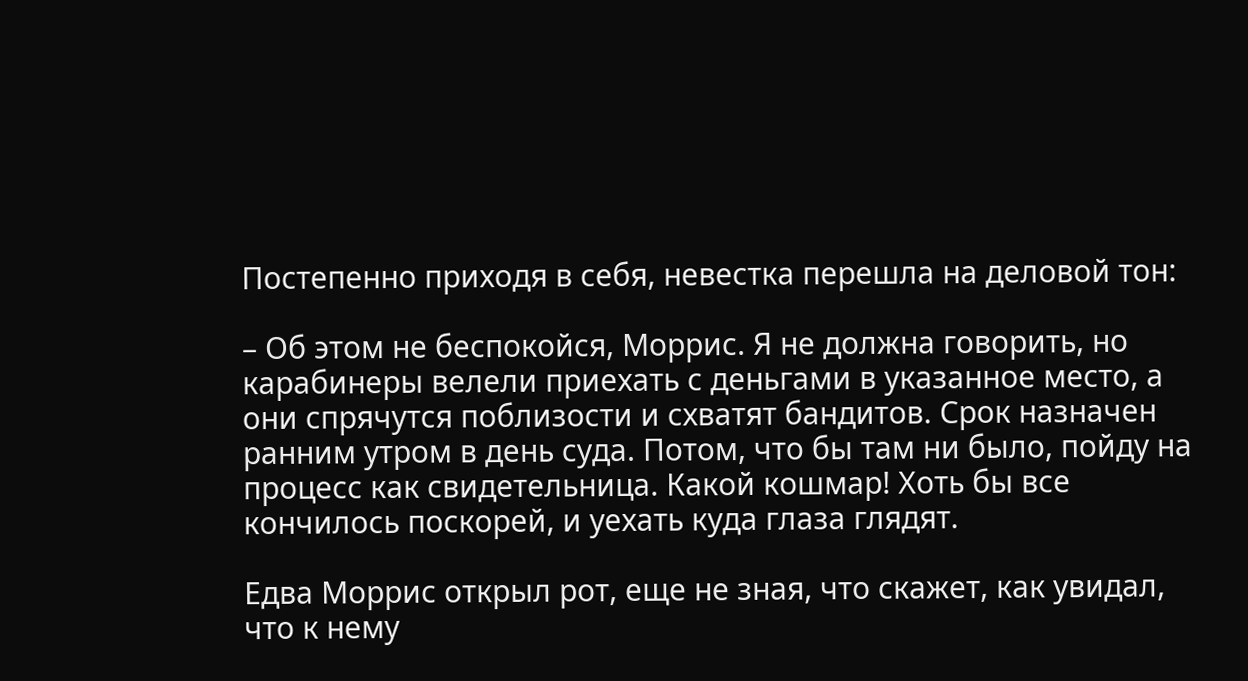Постепенно приходя в себя, невестка перешла на деловой тон:

– Об этом не беспокойся, Моррис. Я не должна говорить, но карабинеры велели приехать с деньгами в указанное место, а они спрячутся поблизости и схватят бандитов. Срок назначен ранним утром в день суда. Потом, что бы там ни было, пойду на процесс как свидетельница. Какой кошмар! Хоть бы все кончилось поскорей, и уехать куда глаза глядят.

Едва Моррис открыл рот, еще не зная, что скажет, как увидал, что к нему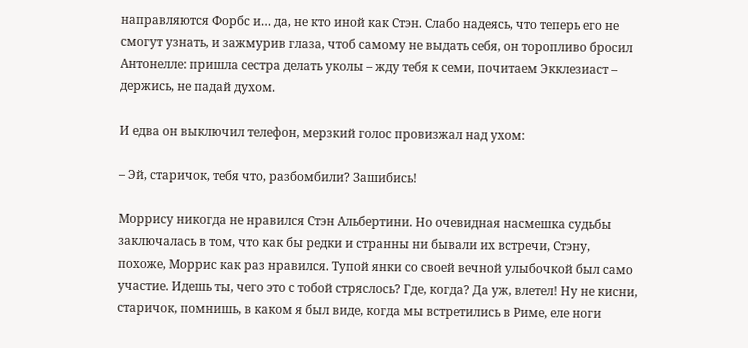направляются Форбс и… да, не кто иной как Стэн. Слабо надеясь, что теперь его не смогут узнать, и зажмурив глаза, чтоб самому не выдать себя, он торопливо бросил Антонелле: пришла сестра делать уколы – жду тебя к семи, почитаем Экклезиаст – держись, не падай духом.

И едва он выключил телефон, мерзкий голос провизжал над ухом:

– Эй, старичок, тебя что, разбомбили? Зашибись!

Моррису никогда не нравился Стэн Альбертини. Но очевидная насмешка судьбы заключалась в том, что как бы редки и странны ни бывали их встречи, Стэну, похоже, Моррис как раз нравился. Тупой янки со своей вечной улыбочкой был само участие. Идешь ты, чего это с тобой стряслось? Где, когда? Да уж, влетел! Ну не кисни, старичок, помнишь, в каком я был виде, когда мы встретились в Риме, еле ноги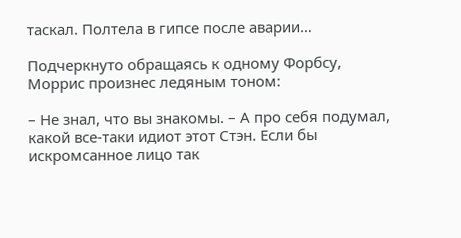таскал. Полтела в гипсе после аварии…

Подчеркнуто обращаясь к одному Форбсу, Моррис произнес ледяным тоном:

– Не знал, что вы знакомы. – А про себя подумал, какой все-таки идиот этот Стэн. Если бы искромсанное лицо так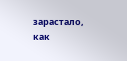зарастало, как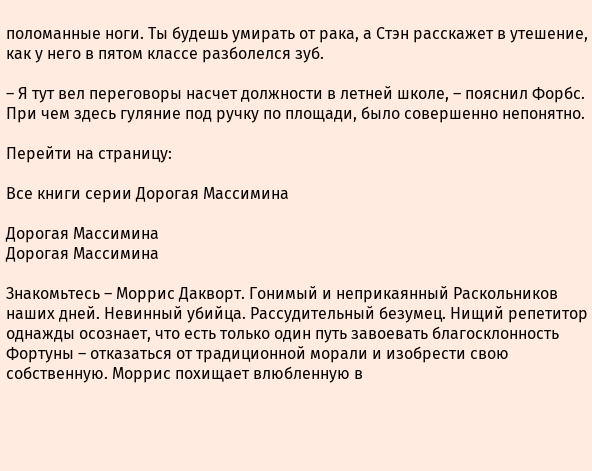поломанные ноги. Ты будешь умирать от рака, а Стэн расскажет в утешение, как у него в пятом классе разболелся зуб.

– Я тут вел переговоры насчет должности в летней школе, – пояснил Форбс. При чем здесь гуляние под ручку по площади, было совершенно непонятно.

Перейти на страницу:

Все книги серии Дорогая Массимина

Дорогая Массимина
Дорогая Массимина

Знакомьтесь – Моррис Дакворт. Гонимый и неприкаянный Раскольников наших дней. Невинный убийца. Рассудительный безумец. Нищий репетитор однажды осознает, что есть только один путь завоевать благосклонность Фортуны – отказаться от традиционной морали и изобрести свою собственную. Моррис похищает влюбленную в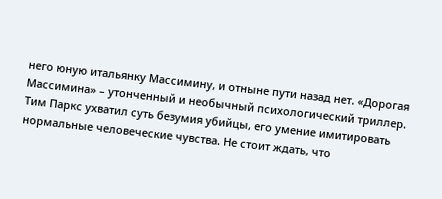него юную итальянку Массимину, и отныне пути назад нет. «Дорогая Массимина» – утонченный и необычный психологический триллер. Тим Паркс ухватил суть безумия убийцы, его умение имитировать нормальные человеческие чувства. Не стоит ждать, что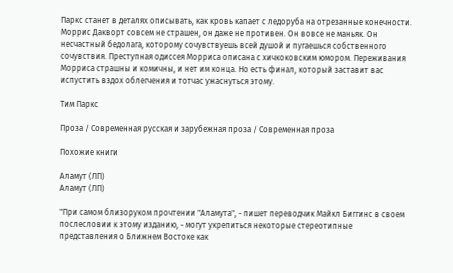Паркс станет в деталях описывать, как кровь капает с ледоруба на отрезанные конечности. Моррис Дакворт совсем не страшен, он даже не противен. Он вовсе не маньяк. Он несчастный бедолага, которому сочувствуешь всей душой и пугаешься собственного сочувствия. Преступная одиссея Морриса описана с хичкоковским юмором. Переживания Морриса страшны и комичны, и нет им конца. Но есть финал, который заставит вас испустить вздох облегчения и тотчас ужаснуться этому.

Тим Паркс

Проза / Современная русская и зарубежная проза / Современная проза

Похожие книги

Аламут (ЛП)
Аламут (ЛП)

"При самом близоруком прочтении "Аламута", - пишет переводчик Майкл Биггинс в своем послесловии к этому изданию, - могут укрепиться некоторые стереотипные представления о Ближнем Востоке как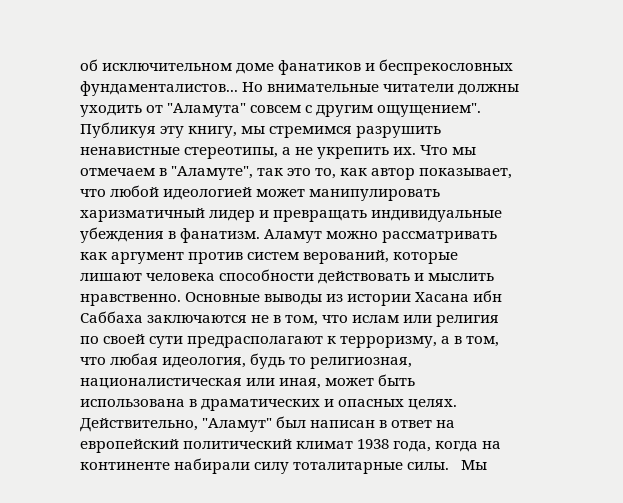об исключительном доме фанатиков и беспрекословных фундаменталистов... Но внимательные читатели должны уходить от "Аламута" совсем с другим ощущением".   Публикуя эту книгу, мы стремимся разрушить ненавистные стереотипы, а не укрепить их. Что мы отмечаем в "Аламуте", так это то, как автор показывает, что любой идеологией может манипулировать харизматичный лидер и превращать индивидуальные убеждения в фанатизм. Аламут можно рассматривать как аргумент против систем верований, которые лишают человека способности действовать и мыслить нравственно. Основные выводы из истории Хасана ибн Саббаха заключаются не в том, что ислам или религия по своей сути предрасполагают к терроризму, а в том, что любая идеология, будь то религиозная, националистическая или иная, может быть использована в драматических и опасных целях. Действительно, "Аламут" был написан в ответ на европейский политический климат 1938 года, когда на континенте набирали силу тоталитарные силы.   Мы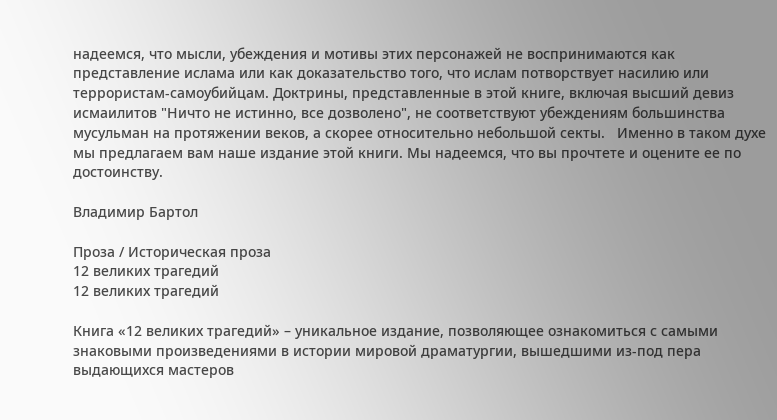надеемся, что мысли, убеждения и мотивы этих персонажей не воспринимаются как представление ислама или как доказательство того, что ислам потворствует насилию или террористам-самоубийцам. Доктрины, представленные в этой книге, включая высший девиз исмаилитов "Ничто не истинно, все дозволено", не соответствуют убеждениям большинства мусульман на протяжении веков, а скорее относительно небольшой секты.   Именно в таком духе мы предлагаем вам наше издание этой книги. Мы надеемся, что вы прочтете и оцените ее по достоинству.

Владимир Бартол

Проза / Историческая проза
12 великих трагедий
12 великих трагедий

Книга «12 великих трагедий» – уникальное издание, позволяющее ознакомиться с самыми знаковыми произведениями в истории мировой драматургии, вышедшими из-под пера выдающихся мастеров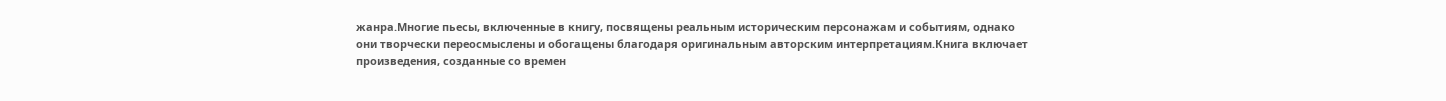жанра.Многие пьесы, включенные в книгу, посвящены реальным историческим персонажам и событиям, однако они творчески переосмыслены и обогащены благодаря оригинальным авторским интерпретациям.Книга включает произведения, созданные со времен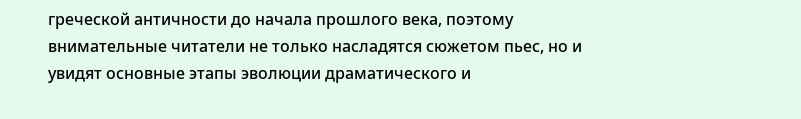греческой античности до начала прошлого века, поэтому внимательные читатели не только насладятся сюжетом пьес, но и увидят основные этапы эволюции драматического и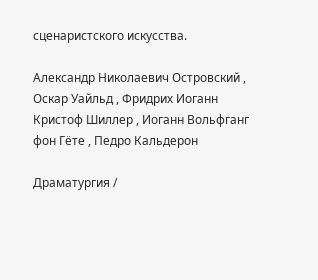сценаристского искусства.

Александр Николаевич Островский , Оскар Уайльд , Фридрих Иоганн Кристоф Шиллер , Иоганн Вольфганг фон Гёте , Педро Кальдерон

Драматургия /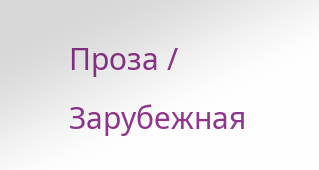Проза / Зарубежная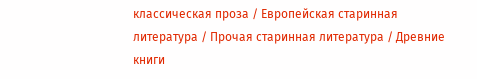классическая проза / Европейская старинная литература / Прочая старинная литература / Древние книги